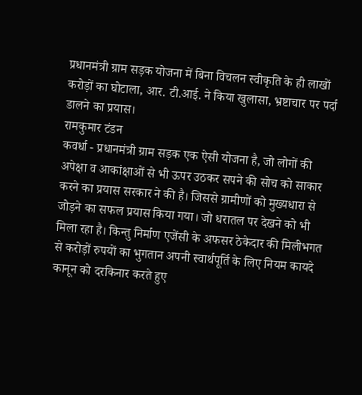प्रधानमंत्री ग्राम सड़क योजना में बिना विचलन स्वीकृति के ही लाखों करोड़ों का घोटाला, आर. टी.आई. ने किया खुलासा, भ्रष्टाचार पर पर्दा डालने का प्रयास।
रामकुमार टंडन
कवर्धा - प्रधानमंत्री ग्राम सड़क एक ऐसी योजना है, जो लोगों की अपेक्षा व आकांक्षाओं से भी ऊपर उठकर सपने की सोच को साकार करने का प्रयास सरकार ने की है। जिससे ग्रामीणों को मुख्यधारा से जोड़ने का सफल प्रयास किया गया। जो धरातल पर देखने को भी मिला रहा है। किन्तु निर्माण एजेंसी के अफसर ठेकेदार की मिलीभगत से करोड़ों रुपयों का भुगतान अपनी स्वार्थपूर्ति के लिए नियम कायदे कानून को दरकिनार करते हुए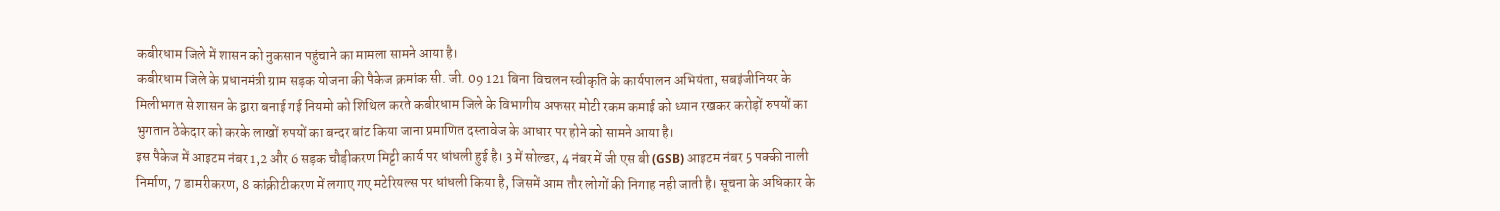कबीरधाम जिले में शासन को नुकसान पहुंचाने का मामला सामने आया है।
कबीरधाम जिले के प्रधानमंत्री ग्राम सड़क योजना की पैकेज क्रमांक सी. जी. 09 121 बिना विचलन स्वीकृति के कार्यपालन अभियंता, सबइंजीनियर के मिलीभगत से शासन के द्वारा बनाई गई नियमो को शिथिल करते कबीरधाम जिले के विभागीय अफसर मोटी रकम कमाई को ध्यान रखकर करोड़ों रुपयों का भुगतान ठेकेदार को करके लाखों रुपयों का बन्दर बांट किया जाना प्रमाणित दस्तावेज के आधार पर होने को सामने आया है।
इस पैकेज में आइटम नंबर 1,2 और 6 सड़क चौड़ीकरण मिट्टी कार्य पर धांधली हुई है। 3 में सोल्डर, 4 नंबर में जी एस बी (GSB) आइटम नंबर 5 पक्की नाली निर्माण, 7 डामरीकरण, 8 कांक्रीटीकरण में लगाए गए मटेरियल्स पर धांधली किया है, जिसमें आम तौर लोगों की निगाह नही जाती है। सूचना के अधिकार के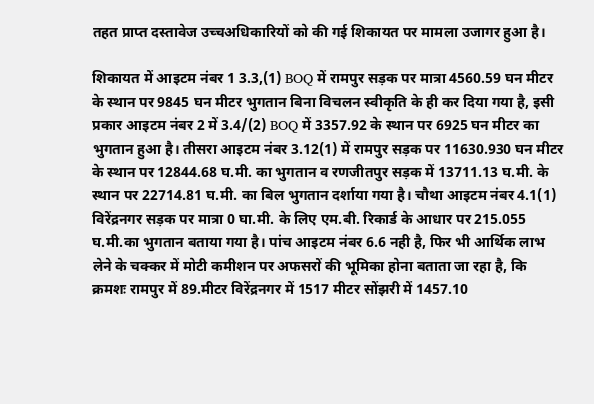तहत प्राप्त दस्तावेज उच्चअधिकारियों को की गई शिकायत पर मामला उजागर हुआ है।

शिकायत में आइटम नंबर 1 3.3,(1) BOQ में रामपुर सड़क पर मात्रा 4560.59 घन मीटर के स्थान पर 9845 घन मीटर भुगतान बिना विचलन स्वीकृति के ही कर दिया गया है, इसी प्रकार आइटम नंबर 2 में 3.4/(2) BOQ में 3357.92 के स्थान पर 6925 घन मीटर का भुगतान हुआ है। तीसरा आइटम नंबर 3.12(1) में रामपुर सड़क पर 11630.930 घन मीटर के स्थान पर 12844.68 घ.मी. का भुगतान व रणजीतपुर सड़क में 13711.13 घ.मी. के स्थान पर 22714.81 घ.मी. का बिल भुगतान दर्शाया गया है। चौथा आइटम नंबर 4.1(1) विरेंद्रनगर सड़क पर मात्रा 0 घा.मी. के लिए एम.बी. रिकार्ड के आधार पर 215.055 घ.मी.का भुगतान बताया गया है। पांच आइटम नंबर 6.6 नही है, फिर भी आर्थिक लाभ लेने के चक्कर में मोटी कमीशन पर अफसरों की भूमिका होना बताता जा रहा है, कि क्रमशः रामपुर में 89.मीटर विरेंद्रनगर में 1517 मीटर सोंझरी में 1457.10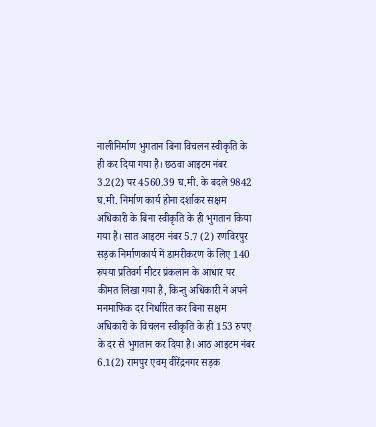नालीनिर्माण भुगतान बिना विचलन स्वीकृति के ही कर दिया गया है। छठवा आइटम नंबर 3.2(2) पर 4560.39 घ.मी. के बदले 9842 घ.मी. निर्माण कार्य होना दर्शाकर सक्षम अधिकारी के बिना स्वीकृति के ही भुगतान किया गया है। सात आइटम नंबर 5.7 (2) रणविरपुर सड़क निर्माणकार्य में डामरीकरण के लिए 140 रुपया प्रतिवर्ग मीटर प्रंकलान के आधार पर कीमत लिखा गया है, किन्तु अधिकारी ने अपने मनमाफिक दर निर्धारित कर बिना सक्षम अधिकारी के विचलन स्वीकृति के ही 153 रुपए के दर से भुगतान कर दिया है। आठ आइटम नंबर 6.1(2) रामपुर एवम् वीरेंद्रनगर सड़क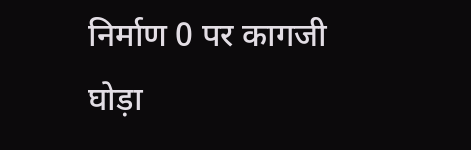निर्माण 0 पर कागजी घोड़ा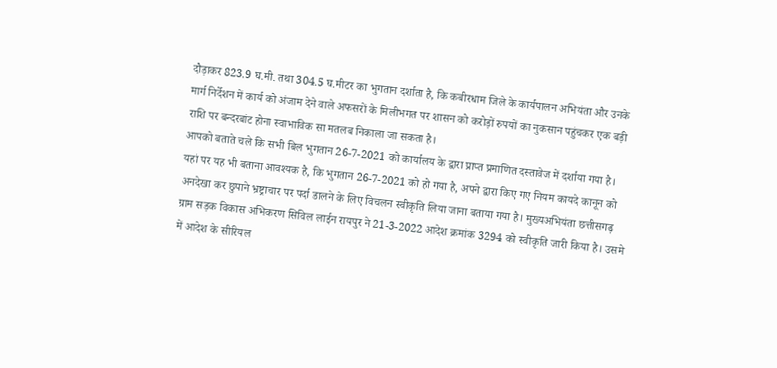दौड़ाकर 823.9 घ.मी. तथा 304.5 घ.मीटर का भुगतान दर्शाता है, कि कबीरधाम जिले के कार्यपालन अभियंता और उनके मार्ग निर्देशन में कार्य को अंजाम देने वाले अफसरों के मिलीभगत पर शासन को करोड़ों रुपयों का नुकसान पहुंचकर एक बड़ी राशि पर बन्दरबांट होना स्वाभाविक सा मतलब निकाला जा सकता है।
आपको बताते चले कि सभी बिल भुगतान 26-7-2021 को कार्यालय के द्वारा प्राप्त प्रमाणित दस्तावेज में दर्शाया गया है। यहां पर यह भी बताना आवश्यक है, कि भुगतान 26-7-2021 को हो गया है, अपने द्वारा किए गए नियम कायदे कानून को अनदेखा कर छुपाने भ्रष्ट्राचार पर पर्दा डालने के लिए विचलन स्वीकृति लिया जाना बताया गया है। मुख्यअभियंता छत्तीसगढ़ ग्राम सड़क विकास अभिकरण सिविल लाईन रायपुर ने 21-3-2022 आदेश क्रमांक 3294 को स्वीकृति जारी किया है। उसमे में आदेश के सीरियल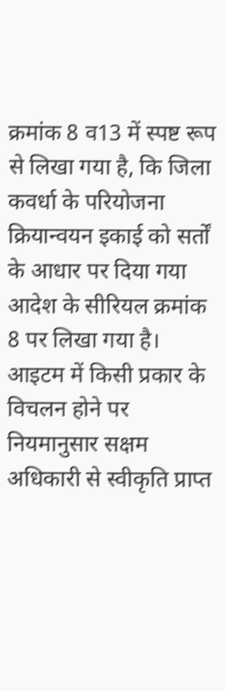क्रमांक 8 व13 में स्पष्ट रूप से लिखा गया है, कि जिला कवर्धा के परियोजना क्रियान्वयन इकाई को सर्तों के आधार पर दिया गया आदेश के सीरियल क्रमांक 8 पर लिखा गया है। आइटम में किसी प्रकार के विचलन होने पर नियमानुसार सक्षम अधिकारी से स्वीकृति प्राप्त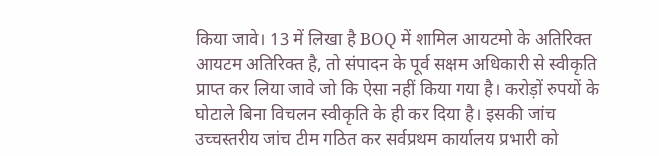किया जावे। 13 में लिखा है BOQ में शामिल आयटमो के अतिरिक्त आयटम अतिरिक्त है, तो संपादन के पूर्व सक्षम अधिकारी से स्वीकृति प्राप्त कर लिया जावे जो कि ऐसा नहीं किया गया है। करोड़ों रुपयों के घोटाले बिना विचलन स्वीकृति के ही कर दिया है। इसकी जांच उच्चस्तरीय जांच टीम गठित कर सर्वप्रथम कार्यालय प्रभारी को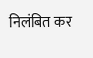निलंबित कर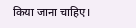किया जाना चाहिए।